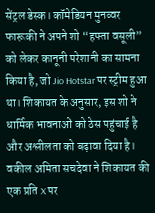सेंट्रल डेस्क। कॉमेडियन मुनव्वर फारूकी ने अपने शो “हफ्ता वसूली” को लेकर कानूनी परेशानी का सामना किया है, जो Jio Hotstar पर स्ट्रीम हुआ था। शिकायत के अनुसार, इस शो ने धार्मिक भावनाओं को ठेस पहुंचाई है और अश्लीलता को बढ़ावा दिया है। वकील अमिता सचदेवा ने शिकायत की एक प्रति X पर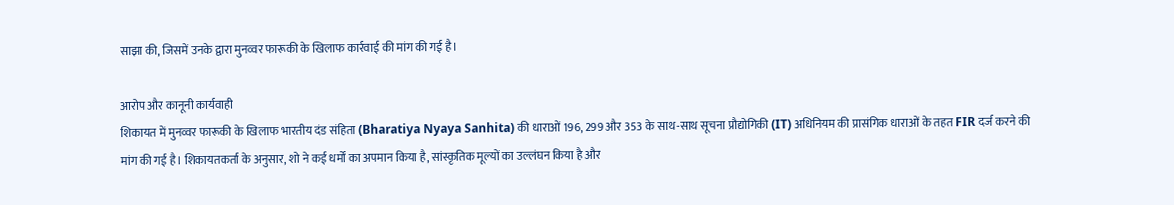साझा की, जिसमें उनके द्वारा मुनव्वर फारूकी के खिलाफ कार्रवाई की मांग की गई है।

आरोप और कानूनी कार्यवाही
शिकायत में मुनव्वर फारूकी के खिलाफ भारतीय दंड संहिता (Bharatiya Nyaya Sanhita) की धाराओं 196, 299 और 353 के साथ-साथ सूचना प्रौद्योगिकी (IT) अधिनियम की प्रासंगिक धाराओं के तहत FIR दर्ज करने की मांग की गई है। शिकायतकर्ता के अनुसार, शो ने कई धर्मों का अपमान किया है, सांस्कृतिक मूल्यों का उल्लंघन किया है और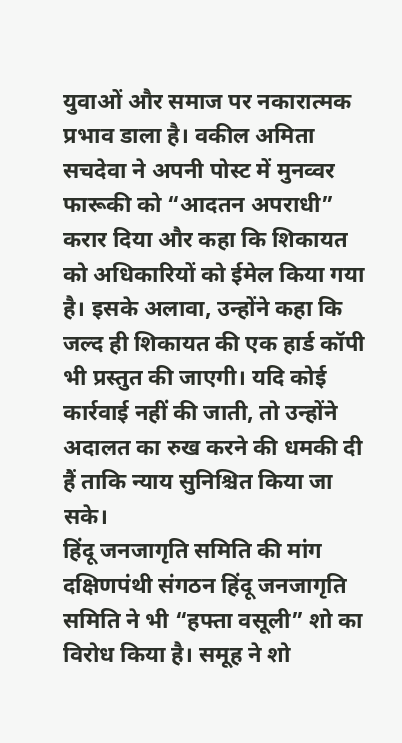युवाओं और समाज पर नकारात्मक प्रभाव डाला है। वकील अमिता सचदेवा ने अपनी पोस्ट में मुनव्वर फारूकी को “आदतन अपराधी” करार दिया और कहा कि शिकायत को अधिकारियों को ईमेल किया गया है। इसके अलावा, उन्होंने कहा कि जल्द ही शिकायत की एक हार्ड कॉपी भी प्रस्तुत की जाएगी। यदि कोई कार्रवाई नहीं की जाती, तो उन्होंने अदालत का रुख करने की धमकी दी हैं ताकि न्याय सुनिश्चित किया जा सके।
हिंदू जनजागृति समिति की मांग
दक्षिणपंथी संगठन हिंदू जनजागृति समिति ने भी “हफ्ता वसूली” शो का विरोध किया है। समूह ने शो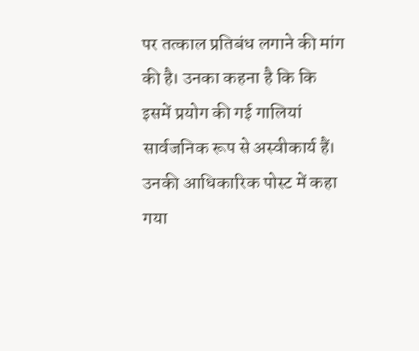पर तत्काल प्रतिबंध लगाने की मांग की है। उनका कहना है कि कि इसमें प्रयोग की गई गालियां सार्वजनिक रूप से अस्वीकार्य हैं। उनकी आधिकारिक पोस्ट में कहा गया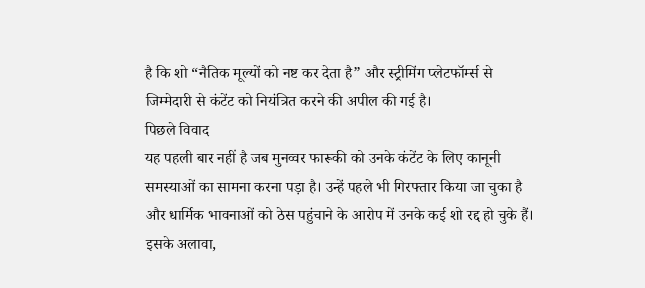है कि शो “नैतिक मूल्यों को नष्ट कर देता है” और स्ट्रीमिंग प्लेटफॉर्म्स से जिम्मेदारी से कंटेंट को नियंत्रित करने की अपील की गई है।
पिछले विवाद
यह पहली बार नहीं है जब मुनव्वर फारूकी को उनके कंटेंट के लिए कानूनी समस्याओं का सामना करना पड़ा है। उन्हें पहले भी गिरफ्तार किया जा चुका है और धार्मिक भावनाओं को ठेस पहुंचाने के आरोप में उनके कई शो रद्द हो चुके हैं।
इसके अलावा,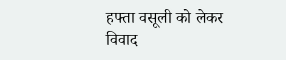हफ्ता वसूली को लेकर विवाद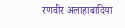रणवीर अलाहाबादिया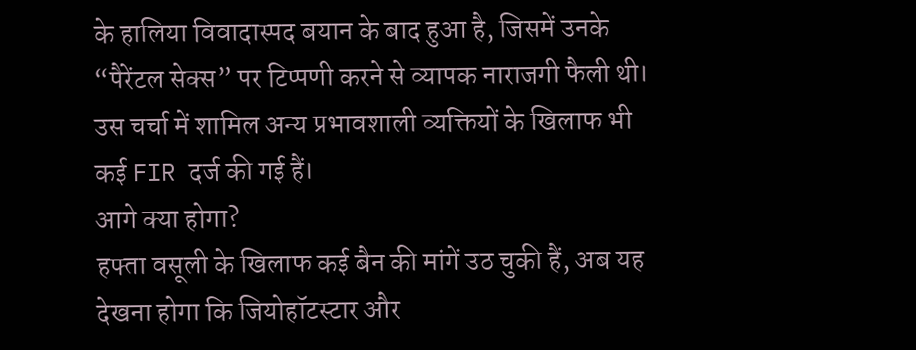के हालिया विवादास्पद बयान के बाद हुआ है, जिसमें उनके “पैरेंटल सेक्स” पर टिप्पणी करने से व्यापक नाराजगी फैली थी। उस चर्चा में शामिल अन्य प्रभावशाली व्यक्तियों के खिलाफ भी कई FIR दर्ज की गई हैं।
आगे क्या होगा?
हफ्ता वसूली के खिलाफ कई बैन की मांगें उठ चुकी हैं, अब यह देखना होगा कि जियोहॉटस्टार और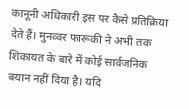कानूनी अधिकारी इस पर कैसे प्रतिक्रिया देते हैं। मुनव्वर फारूकी ने अभी तक शिकायत के बारे में कोई सार्वजनिक बयान नहीं दिया है। यदि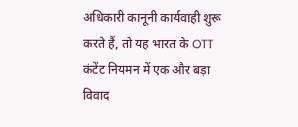अधिकारी कानूनी कार्यवाही शुरू करते हैं, तो यह भारत के OTT कंटेंट नियमन में एक और बड़ा विवाद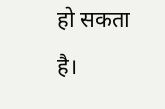हो सकता है।